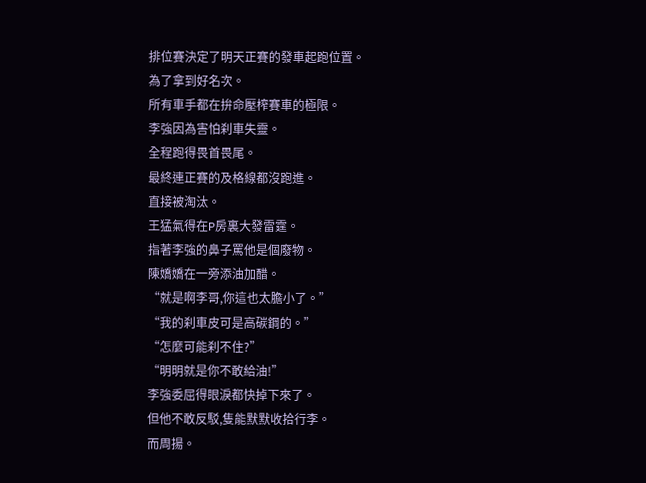排位賽決定了明天正賽的發車起跑位置。
為了拿到好名次。
所有車手都在拚命壓榨賽車的極限。
李強因為害怕刹車失靈。
全程跑得畏首畏尾。
最終連正賽的及格線都沒跑進。
直接被淘汰。
王猛氣得在P房裏大發雷霆。
指著李強的鼻子罵他是個廢物。
陳嬌嬌在一旁添油加醋。
“就是啊李哥,你這也太膽小了。”
“我的刹車皮可是高碳鋼的。”
“怎麼可能刹不住?”
“明明就是你不敢給油!”
李強委屈得眼淚都快掉下來了。
但他不敢反駁,隻能默默收拾行李。
而周揚。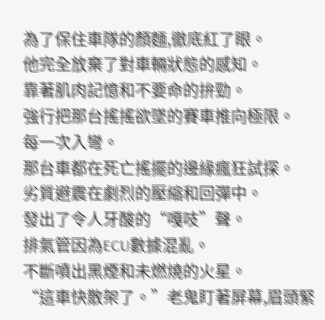為了保住車隊的顏麵,徹底紅了眼。
他完全放棄了對車輛狀態的感知。
靠著肌肉記憶和不要命的拚勁。
強行把那台搖搖欲墜的賽車推向極限。
每一次入彎。
那台車都在死亡搖擺的邊緣瘋狂試探。
劣質避震在劇烈的壓縮和回彈中。
發出了令人牙酸的“嘎吱”聲。
排氣管因為ECU數據混亂。
不斷噴出黑煙和未燃燒的火星。
“這車快散架了。”老鬼盯著屏幕,眉頭緊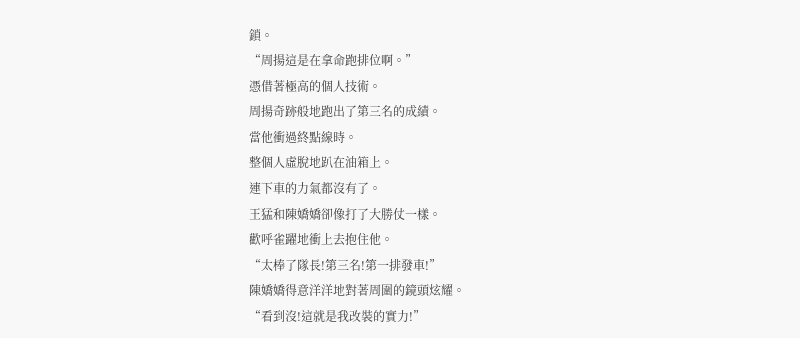鎖。
“周揚這是在拿命跑排位啊。”
憑借著極高的個人技術。
周揚奇跡般地跑出了第三名的成績。
當他衝過終點線時。
整個人虛脫地趴在油箱上。
連下車的力氣都沒有了。
王猛和陳嬌嬌卻像打了大勝仗一樣。
歡呼雀躍地衝上去抱住他。
“太棒了隊長!第三名!第一排發車!”
陳嬌嬌得意洋洋地對著周圍的鏡頭炫耀。
“看到沒!這就是我改裝的實力!”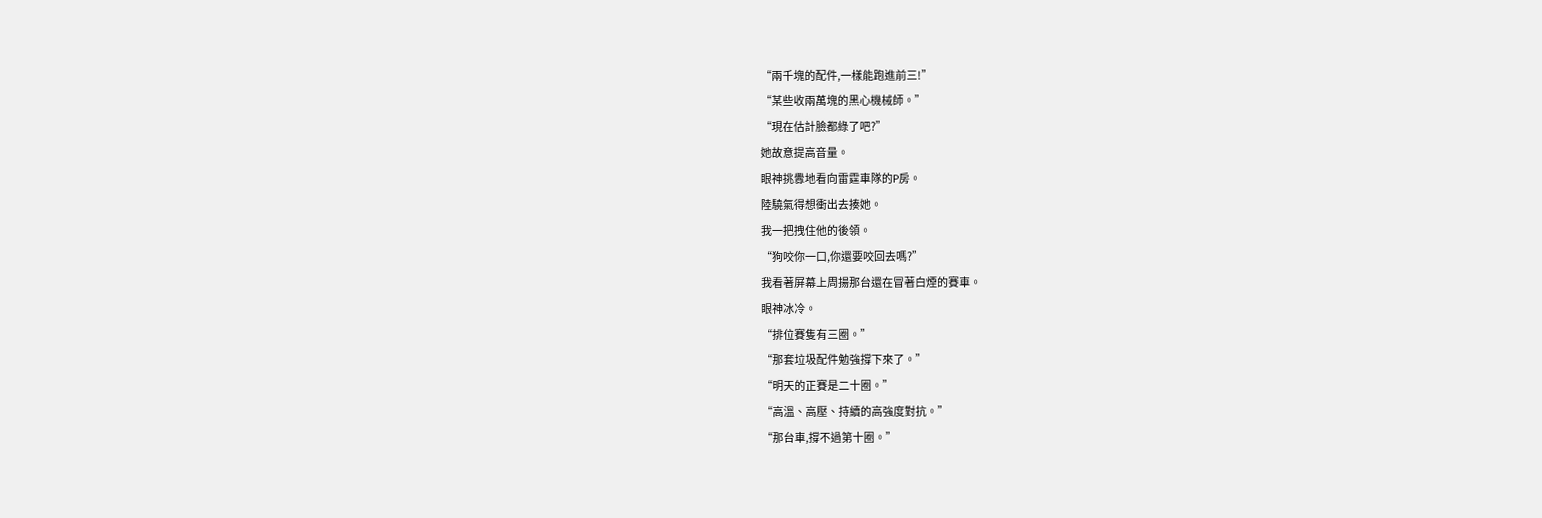“兩千塊的配件,一樣能跑進前三!”
“某些收兩萬塊的黑心機械師。”
“現在估計臉都綠了吧?”
她故意提高音量。
眼神挑釁地看向雷霆車隊的P房。
陸驍氣得想衝出去揍她。
我一把拽住他的後領。
“狗咬你一口,你還要咬回去嗎?”
我看著屏幕上周揚那台還在冒著白煙的賽車。
眼神冰冷。
“排位賽隻有三圈。”
“那套垃圾配件勉強撐下來了。”
“明天的正賽是二十圈。”
“高溫、高壓、持續的高強度對抗。”
“那台車,撐不過第十圈。”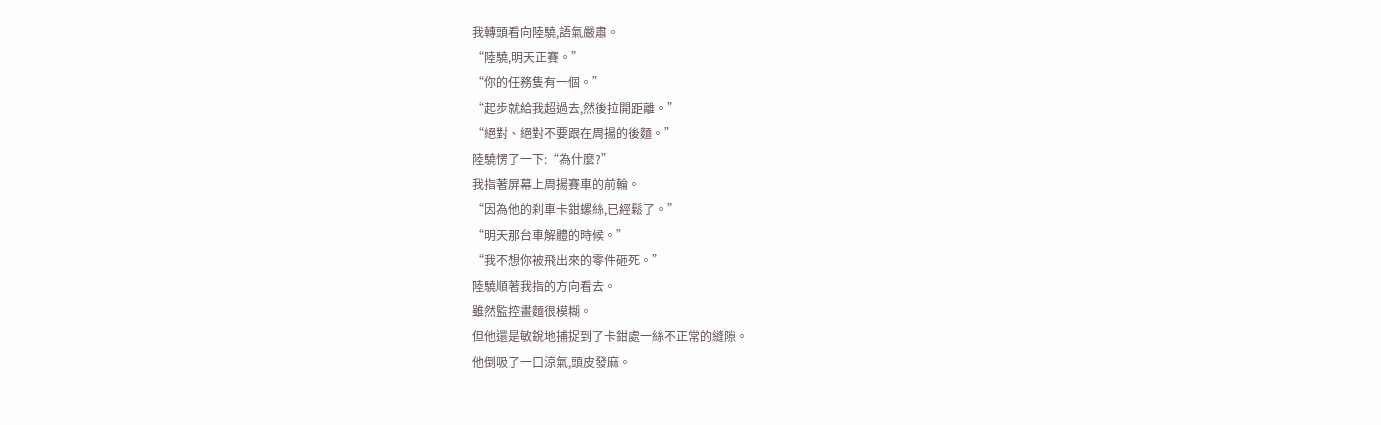我轉頭看向陸驍,語氣嚴肅。
“陸驍,明天正賽。”
“你的任務隻有一個。”
“起步就給我超過去,然後拉開距離。”
“絕對、絕對不要跟在周揚的後麵。”
陸驍愣了一下:“為什麼?”
我指著屏幕上周揚賽車的前輪。
“因為他的刹車卡鉗螺絲,已經鬆了。”
“明天那台車解體的時候。”
“我不想你被飛出來的零件砸死。”
陸驍順著我指的方向看去。
雖然監控畫麵很模糊。
但他還是敏銳地捕捉到了卡鉗處一絲不正常的縫隙。
他倒吸了一口涼氣,頭皮發麻。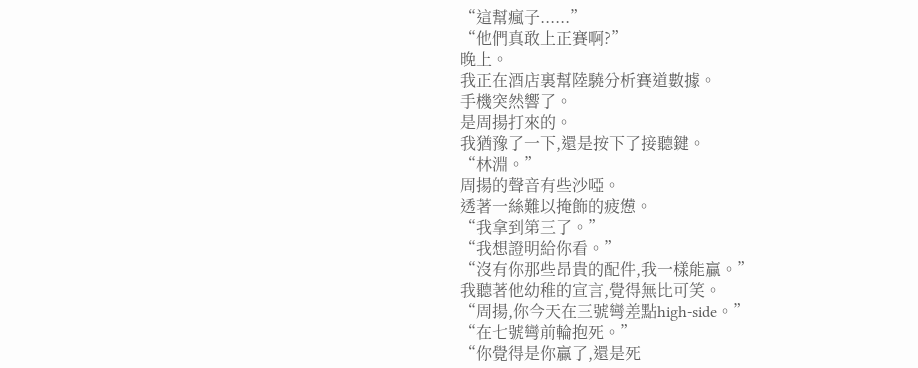“這幫瘋子......”
“他們真敢上正賽啊?”
晚上。
我正在酒店裏幫陸驍分析賽道數據。
手機突然響了。
是周揚打來的。
我猶豫了一下,還是按下了接聽鍵。
“林淵。”
周揚的聲音有些沙啞。
透著一絲難以掩飾的疲憊。
“我拿到第三了。”
“我想證明給你看。”
“沒有你那些昂貴的配件,我一樣能贏。”
我聽著他幼稚的宣言,覺得無比可笑。
“周揚,你今天在三號彎差點high-side。”
“在七號彎前輪抱死。”
“你覺得是你贏了,還是死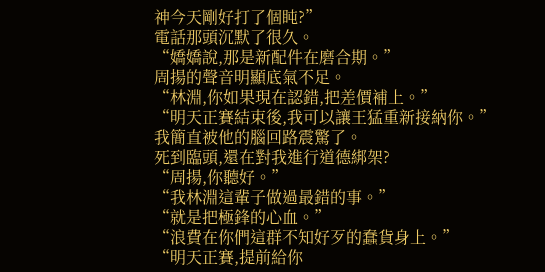神今天剛好打了個盹?”
電話那頭沉默了很久。
“嬌嬌說,那是新配件在磨合期。”
周揚的聲音明顯底氣不足。
“林淵,你如果現在認錯,把差價補上。”
“明天正賽結束後,我可以讓王猛重新接納你。”
我簡直被他的腦回路震驚了。
死到臨頭,還在對我進行道德綁架?
“周揚,你聽好。”
“我林淵這輩子做過最錯的事。”
“就是把極鋒的心血。”
“浪費在你們這群不知好歹的蠢貨身上。”
“明天正賽,提前給你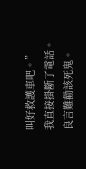叫好救護車吧。”
我直接掛斷了電話。
良言難勸該死鬼。